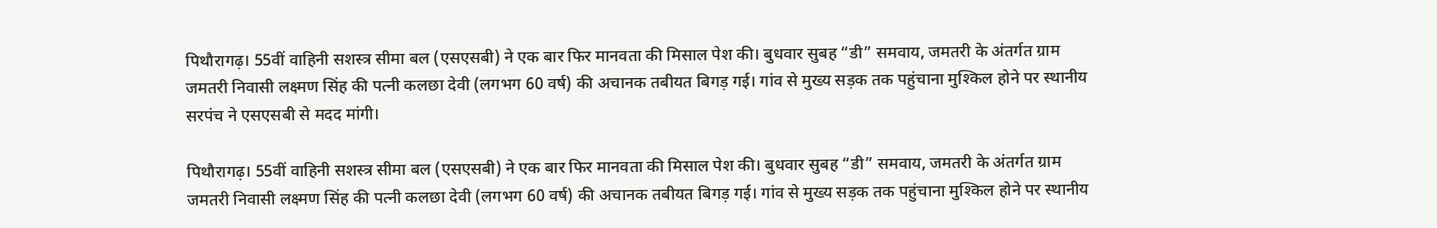पिथौरागढ़। 55वीं वाहिनी सशस्त्र सीमा बल (एसएसबी) ने एक बार फिर मानवता की मिसाल पेश की। बुधवार सुबह “डी” समवाय, जमतरी के अंतर्गत ग्राम जमतरी निवासी लक्ष्मण सिंह की पत्नी कलछा देवी (लगभग 60 वर्ष) की अचानक तबीयत बिगड़ गई। गांव से मुख्य सड़क तक पहुंचाना मुश्किल होने पर स्थानीय सरपंच ने एसएसबी से मदद मांगी।

पिथौरागढ़। 55वीं वाहिनी सशस्त्र सीमा बल (एसएसबी) ने एक बार फिर मानवता की मिसाल पेश की। बुधवार सुबह “डी” समवाय, जमतरी के अंतर्गत ग्राम जमतरी निवासी लक्ष्मण सिंह की पत्नी कलछा देवी (लगभग 60 वर्ष) की अचानक तबीयत बिगड़ गई। गांव से मुख्य सड़क तक पहुंचाना मुश्किल होने पर स्थानीय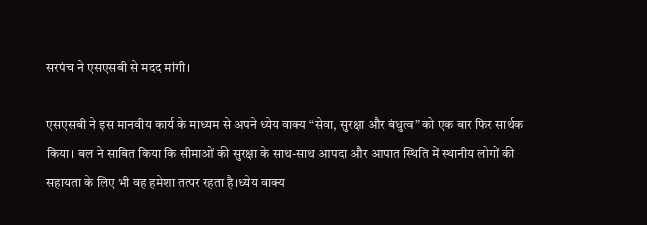सरपंच ने एसएसबी से मदद मांगी।

एसएसबी ने इस मानवीय कार्य के माध्यम से अपने ध्येय वाक्य “सेवा, सुरक्षा और बंधुत्व” को एक बार फिर सार्थक किया। बल ने साबित किया कि सीमाओं की सुरक्षा के साथ-साथ आपदा और आपात स्थिति में स्थानीय लोगों की सहायता के लिए भी वह हमेशा तत्पर रहता है।ध्येय वाक्य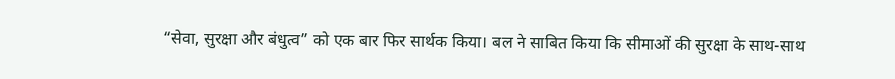“सेवा, सुरक्षा और बंधुत्व” को एक बार फिर सार्थक किया। बल ने साबित किया कि सीमाओं की सुरक्षा के साथ-साथ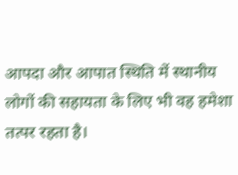आपदा और आपात स्थिति में स्थानीय लोगों की सहायता के लिए भी वह हमेशा तत्पर रहता है।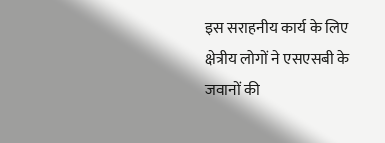इस सराहनीय कार्य के लिए क्षेत्रीय लोगों ने एसएसबी के जवानों की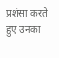प्रशंसा करते हुए उनका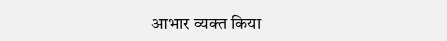आभार व्यक्त किया